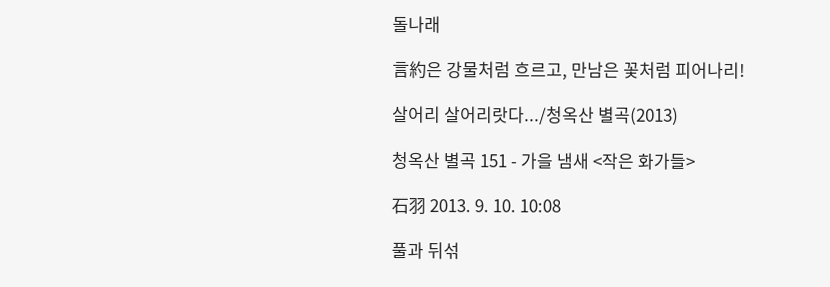돌나래

言約은 강물처럼 흐르고, 만남은 꽃처럼 피어나리!

살어리 살어리랏다.../청옥산 별곡(2013)

청옥산 별곡 151 - 가을 냄새 <작은 화가들>

石羽 2013. 9. 10. 10:08

풀과 뒤섞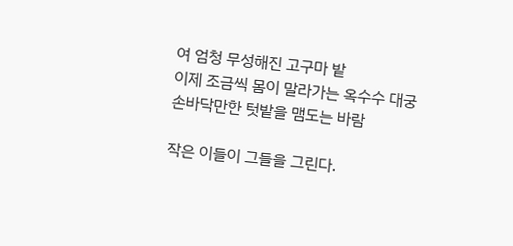여 엄청 무성해진 고구마 밭
이제 조금씩 몸이 말라가는 옥수수 대궁
손바닥만한 텃밭을 맴도는 바람

작은 이들이 그들을 그린다.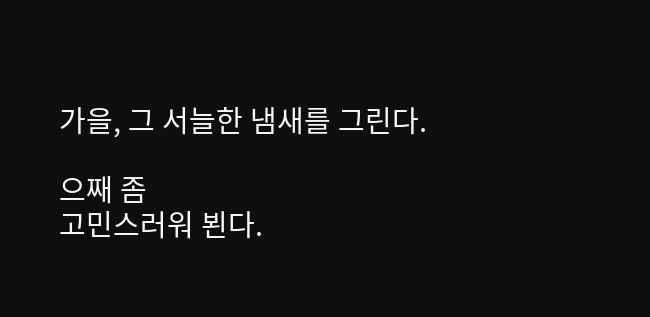가을, 그 서늘한 냄새를 그린다.

으째 좀
고민스러워 뵌다.